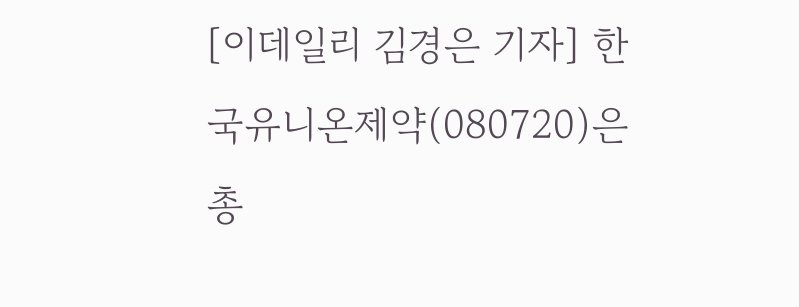[이데일리 김경은 기자] 한국유니온제약(080720)은 총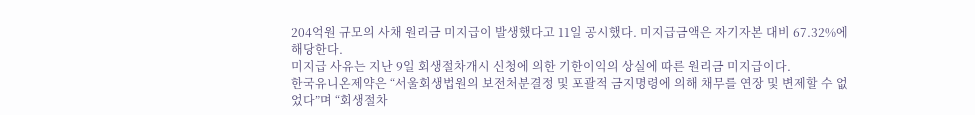204억원 규모의 사채 원리금 미지급이 발생했다고 11일 공시했다. 미지급금액은 자기자본 대비 67.32%에 해당한다.
미지급 사유는 지난 9일 회생절차개시 신청에 의한 기한이익의 상실에 따른 원리금 미지급이다.
한국유니온제약은 “서울회생법원의 보전처분결정 및 포괄적 금지명령에 의해 채무를 연장 및 변제할 수 없었다”며 “회생절차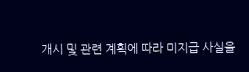개시 및 관련 계획에 따라 미지급 사실을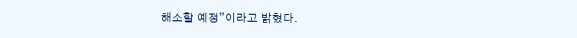해소할 예정”이라고 밝혔다.